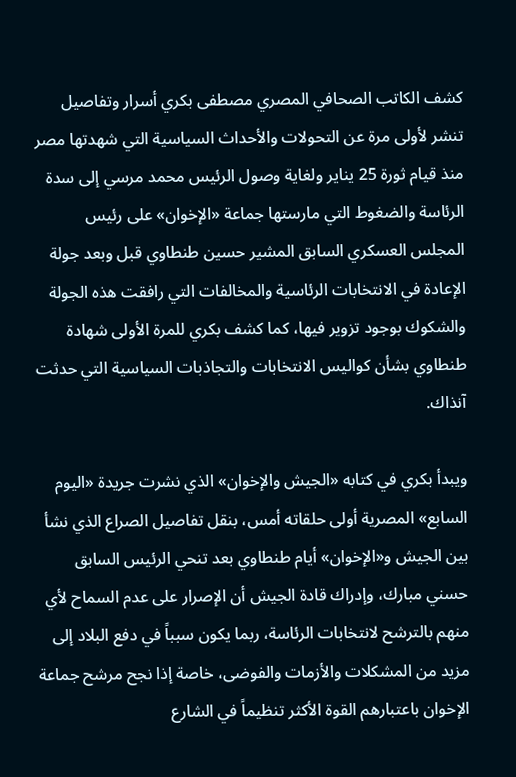كشف الكاتب الصحافي المصري مصطفى بكري أسرار وتفاصيل تنشر لأولى مرة عن التحولات والأحداث السياسية التي شهدتها مصر منذ قيام ثورة 25 يناير ولغاية وصول الرئيس محمد مرسي إلى سدة الرئاسة والضغوط التي مارستها جماعة «الإخوان» على رئيس المجلس العسكري السابق المشير حسين طنطاوي قبل وبعد جولة الإعادة في الانتخابات الرئاسية والمخالفات التي رافقت هذه الجولة والشكوك بوجود تزوير فيها، كما كشف بكري للمرة الأولى شهادة طنطاوي بشأن كواليس الانتخابات والتجاذبات السياسية التي حدثت آنذاك.

ويبدأ بكري في كتابه «الجيش والإخوان» الذي نشرت جريدة «اليوم السابع» المصرية أولى حلقاته أمس، بنقل تفاصيل الصراع الذي نشأ بين الجيش و«الإخوان» أيام طنطاوي بعد تنحي الرئيس السابق حسني مبارك، وإدراك قادة الجيش أن الإصرار على عدم السماح لأي منهم بالترشح لانتخابات الرئاسة، ربما يكون سبباً في دفع البلاد إلى مزيد من المشكلات والأزمات والفوضى، خاصة إذا نجح مرشح جماعة الإخوان باعتبارهم القوة الأكثر تنظيماً في الشارع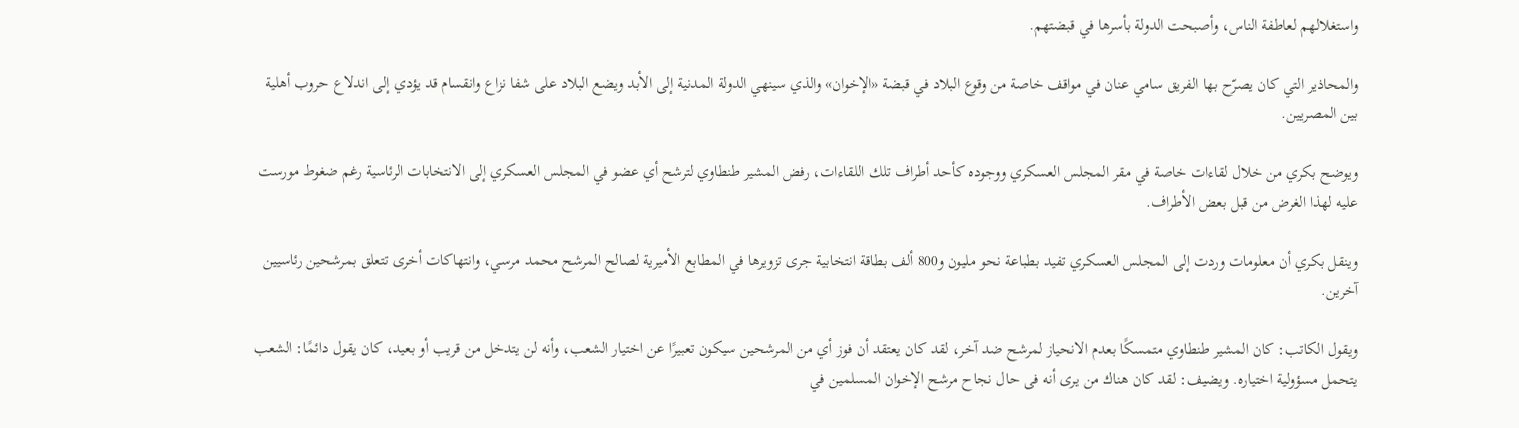واستغلالهم لعاطفة الناس، وأصبحت الدولة بأسرها في قبضتهم.

والمحاذير التي كان يصرّح بها الفريق سامي عنان في مواقف خاصة من وقوع البلاد في قبضة «الإخوان» والذي سينهي الدولة المدنية إلى الأبد ويضع البلاد على شفا نزاع وانقسام قد يؤدي إلى اندلاع حروب أهلية بين المصريين.

ويوضح بكري من خلال لقاءات خاصة في مقر المجلس العسكري ووجوده كأحد أطراف تلك اللقاءات، رفض المشير طنطاوي لترشح أي عضو في المجلس العسكري إلى الانتخابات الرئاسية رغم ضغوط مورست عليه لهذا الغرض من قبل بعض الأطراف.

وينقل بكري أن معلومات وردت إلى المجلس العسكري تفيد بطباعة نحو مليون و800 ألف بطاقة انتخابية جرى تزويرها في المطابع الأميرية لصالح المرشح محمد مرسي، وانتهاكات أخرى تتعلق بمرشحين رئاسيين آخرين.

ويقول الكاتب: كان المشير طنطاوي متمسكًا بعدم الانحياز لمرشح ضد آخر، لقد كان يعتقد أن فوز أي من المرشحين سيكون تعبيرًا عن اختيار الشعب، وأنه لن يتدخل من قريب أو بعيد، كان يقول دائمًا: الشعب يتحمل مسؤولية اختياره. ويضيف: لقد كان هناك من يرى أنه فى حال نجاح مرشح الإخوان المسلمين في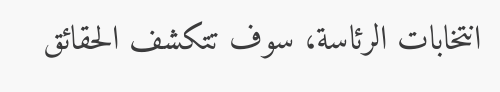انتخابات الرئاسة، سوف تتكشف الحقائق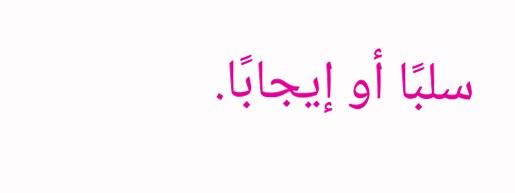سلبًا أو إيجابًا.